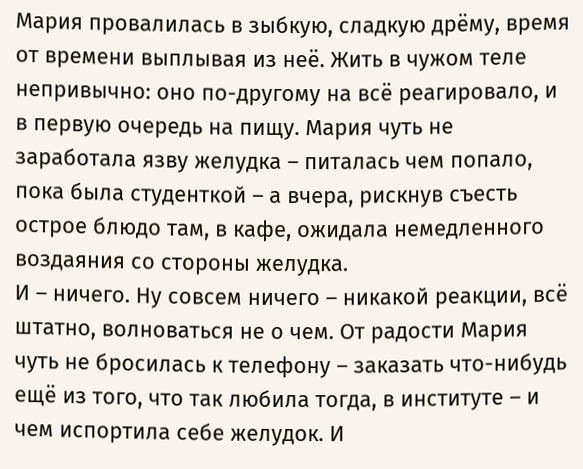Мария провалилась в зыбкую, сладкую дрёму, время от времени выплывая из неё. Жить в чужом теле непривычно: оно по-другому на всё реагировало, и в первую очередь на пищу. Мария чуть не заработала язву желудка – питалась чем попало, пока была студенткой – а вчера, рискнув съесть острое блюдо там, в кафе, ожидала немедленного воздаяния со стороны желудка.
И – ничего. Ну совсем ничего – никакой реакции, всё штатно, волноваться не о чем. От радости Мария чуть не бросилась к телефону – заказать что-нибудь ещё из того, что так любила тогда, в институте – и чем испортила себе желудок. И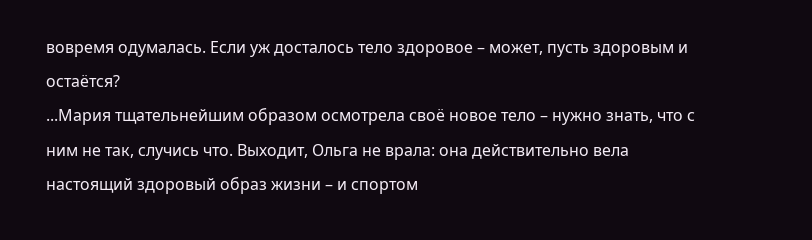вовремя одумалась. Если уж досталось тело здоровое – может, пусть здоровым и остаётся?
...Мария тщательнейшим образом осмотрела своё новое тело – нужно знать, что с ним не так, случись что. Выходит, Ольга не врала: она действительно вела настоящий здоровый образ жизни – и спортом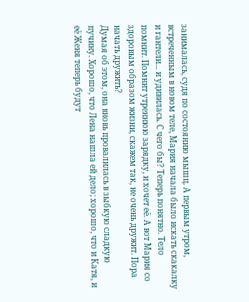занималась, судя по состоянию мышц. А первым утром, встреченным в новом теле, Мария начала было искать скакалку и гантели... и удивилась. С чего бы? Теперь понятно. Тело помнит. Помнит утреннюю зарядку, и хочет её. А вот Мария со здоровым образом жизни, скажем так, не очень дружит. Пора начать дружить?
Думая об этом, она вновь провалилась в зыбкую сладкую пучину. Хорошо, что Лена нашла ей дело; хорошо, что и Катя, и её Женя теперь будут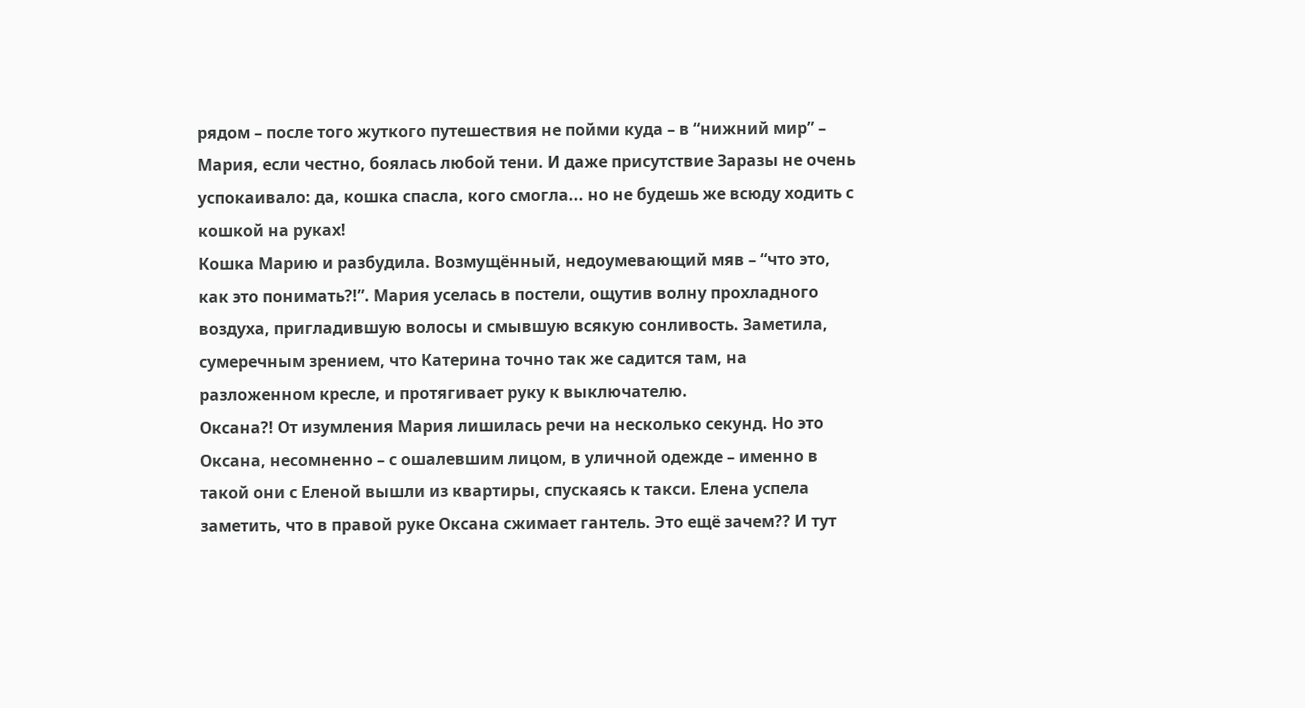рядом – после того жуткого путешествия не пойми куда – в “нижний мир” – Мария, если честно, боялась любой тени. И даже присутствие Заразы не очень успокаивало: да, кошка спасла, кого смогла... но не будешь же всюду ходить с кошкой на руках!
Кошка Марию и разбудила. Возмущённый, недоумевающий мяв – “что это, как это понимать?!”. Мария уселась в постели, ощутив волну прохладного воздуха, пригладившую волосы и смывшую всякую сонливость. Заметила, сумеречным зрением, что Катерина точно так же садится там, на разложенном кресле, и протягивает руку к выключателю.
Оксана?! От изумления Мария лишилась речи на несколько секунд. Но это Оксана, несомненно – с ошалевшим лицом, в уличной одежде – именно в такой они с Еленой вышли из квартиры, спускаясь к такси. Елена успела заметить, что в правой руке Оксана сжимает гантель. Это ещё зачем?? И тут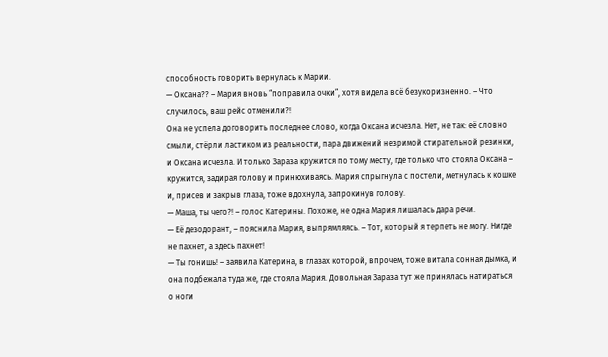способность говорить вернулась к Марии.
— Оксана?? – Мария вновь “поправила очки”, хотя видела всё безукоризненно. – Что случилось, ваш рейс отменили?!
Она не успела договорить последнее слово, когда Оксана исчезла. Нет, не так: её словно смыли, стёрли ластиком из реальности, пара движений незримой стирательной резинки, и Оксана исчезла. И только Зараза кружится по тому месту, где только что стояла Оксана – кружится, задирая голову и принюхиваясь. Мария спрыгнула с постели, метнулась к кошке и, присев и закрыв глаза, тоже вдохнула, запрокинув голову.
— Маша, ты чего?! – голос Катерины. Похоже, не одна Мария лишалась дара речи.
— Её дезодорант, – пояснила Мария, выпрямляясь. – Тот, который я терпеть не могу. Нигде не пахнет, а здесь пахнет!
— Ты гонишь! – заявила Катерина, в глазах которой, впрочем, тоже витала сонная дымка, и она подбежала туда же, где стояла Мария. Довольная Зараза тут же принялась натираться о ноги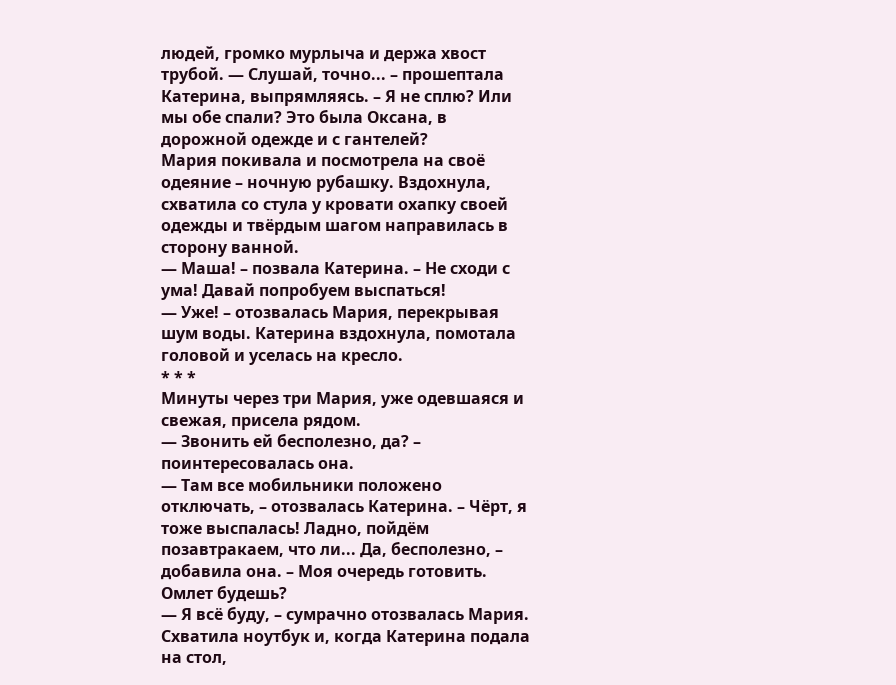людей, громко мурлыча и держа хвост трубой. — Слушай, точно... – прошептала Катерина, выпрямляясь. – Я не сплю? Или мы обе спали? Это была Оксана, в дорожной одежде и с гантелей?
Мария покивала и посмотрела на своё одеяние – ночную рубашку. Вздохнула, схватила со стула у кровати охапку своей одежды и твёрдым шагом направилась в сторону ванной.
— Маша! – позвала Катерина. – Не сходи с ума! Давай попробуем выспаться!
— Уже! – отозвалась Мария, перекрывая шум воды. Катерина вздохнула, помотала головой и уселась на кресло.
* * *
Минуты через три Мария, уже одевшаяся и свежая, присела рядом.
— Звонить ей бесполезно, да? – поинтересовалась она.
— Там все мобильники положено отключать, – отозвалась Катерина. – Чёрт, я тоже выспалась! Ладно, пойдём позавтракаем, что ли... Да, бесполезно, – добавила она. – Моя очередь готовить. Омлет будешь?
— Я всё буду, – сумрачно отозвалась Мария. Схватила ноутбук и, когда Катерина подала на стол,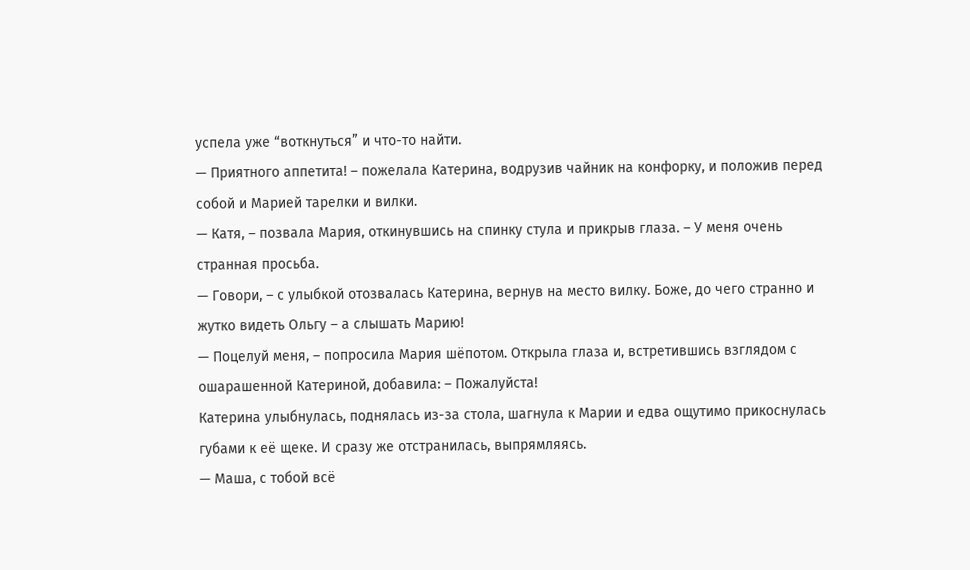успела уже “воткнуться” и что-то найти.
— Приятного аппетита! – пожелала Катерина, водрузив чайник на конфорку, и положив перед собой и Марией тарелки и вилки.
— Катя, – позвала Мария, откинувшись на спинку стула и прикрыв глаза. – У меня очень странная просьба.
— Говори, – с улыбкой отозвалась Катерина, вернув на место вилку. Боже, до чего странно и жутко видеть Ольгу – а слышать Марию!
— Поцелуй меня, – попросила Мария шёпотом. Открыла глаза и, встретившись взглядом с ошарашенной Катериной, добавила: – Пожалуйста!
Катерина улыбнулась, поднялась из-за стола, шагнула к Марии и едва ощутимо прикоснулась губами к её щеке. И сразу же отстранилась, выпрямляясь.
— Маша, с тобой всё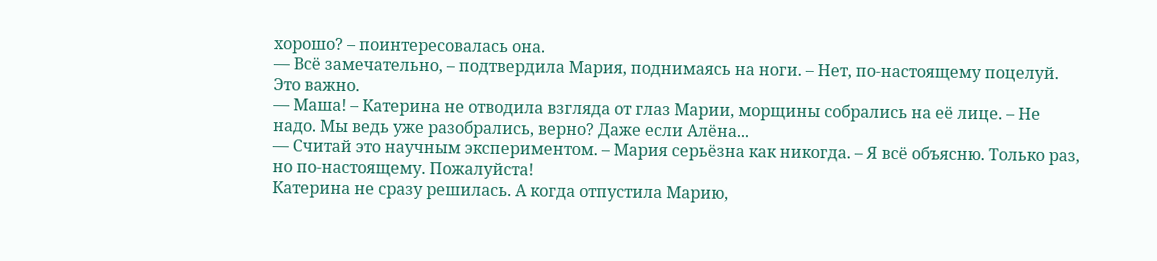хорошо? – поинтересовалась она.
— Всё замечательно, – подтвердила Мария, поднимаясь на ноги. – Нет, по-настоящему поцелуй. Это важно.
— Маша! – Катерина не отводила взгляда от глаз Марии, морщины собрались на её лице. – Не надо. Мы ведь уже разобрались, верно? Даже если Алёна...
— Считай это научным экспериментом. – Мария серьёзна как никогда. – Я всё объясню. Только раз, но по-настоящему. Пожалуйста!
Катерина не сразу решилась. А когда отпустила Марию,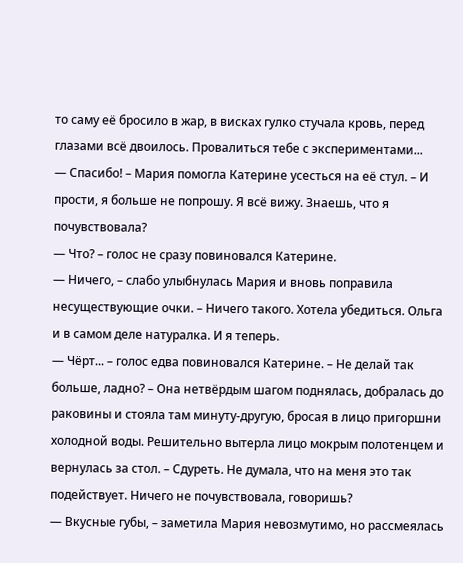то саму её бросило в жар, в висках гулко стучала кровь, перед глазами всё двоилось. Провалиться тебе с экспериментами...
— Спасибо! – Мария помогла Катерине усесться на её стул. – И прости, я больше не попрошу. Я всё вижу. Знаешь, что я почувствовала?
— Что? – голос не сразу повиновался Катерине.
— Ничего, – слабо улыбнулась Мария и вновь поправила несуществующие очки. – Ничего такого. Хотела убедиться. Ольга и в самом деле натуралка. И я теперь.
— Чёрт... – голос едва повиновался Катерине. – Не делай так больше, ладно? – Она нетвёрдым шагом поднялась, добралась до раковины и стояла там минуту-другую, бросая в лицо пригоршни холодной воды. Решительно вытерла лицо мокрым полотенцем и вернулась за стол. – Сдуреть. Не думала, что на меня это так подействует. Ничего не почувствовала, говоришь?
— Вкусные губы, – заметила Мария невозмутимо, но рассмеялась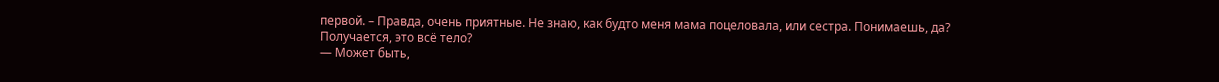первой. – Правда, очень приятные. Не знаю, как будто меня мама поцеловала, или сестра. Понимаешь, да? Получается, это всё тело?
— Может быть,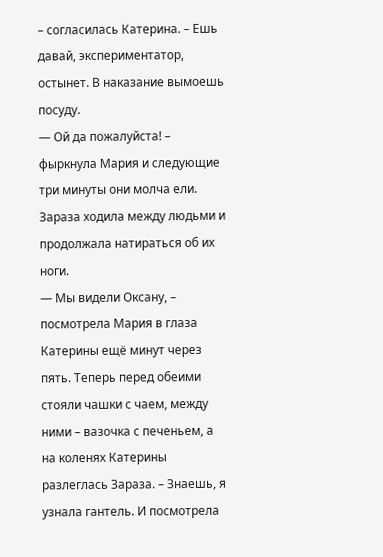– согласилась Катерина. – Ешь давай, экспериментатор, остынет. В наказание вымоешь посуду.
— Ой да пожалуйста! – фыркнула Мария и следующие три минуты они молча ели. Зараза ходила между людьми и продолжала натираться об их ноги.
— Мы видели Оксану, – посмотрела Мария в глаза Катерины ещё минут через пять. Теперь перед обеими стояли чашки с чаем, между ними – вазочка с печеньем, а на коленях Катерины разлеглась Зараза. – Знаешь, я узнала гантель. И посмотрела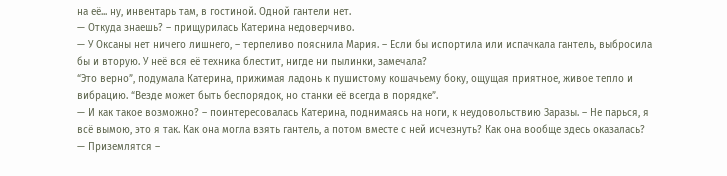на её... ну, инвентарь там, в гостиной. Одной гантели нет.
— Откуда знаешь? – прищурилась Катерина недоверчиво.
— У Оксаны нет ничего лишнего, – терпеливо пояснила Мария. – Если бы испортила или испачкала гантель, выбросила бы и вторую. У неё вся её техника блестит, нигде ни пылинки, замечала?
“Это верно”, подумала Катерина, прижимая ладонь к пушистому кошачьему боку, ощущая приятное, живое тепло и вибрацию. “Везде может быть беспорядок, но станки её всегда в порядке”.
— И как такое возможно? – поинтересовалась Катерина, поднимаясь на ноги, к неудовольствию Заразы. – Не парься, я всё вымою, это я так. Как она могла взять гантель, а потом вместе с ней исчезнуть? Как она вообще здесь оказалась?
— Приземлятся –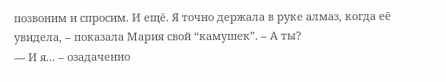позвоним и спросим. И ещё. Я точно держала в руке алмаз, когда её увидела, – показала Мария свой “камушек”. – А ты?
— И я... – озадаченно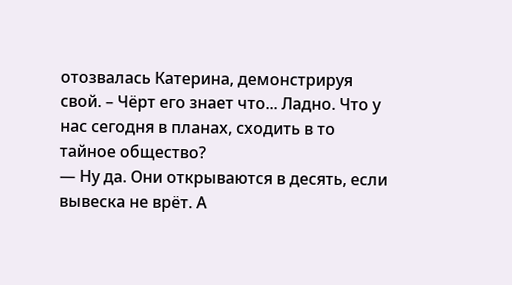отозвалась Катерина, демонстрируя свой. – Чёрт его знает что... Ладно. Что у нас сегодня в планах, сходить в то тайное общество?
— Ну да. Они открываются в десять, если вывеска не врёт. А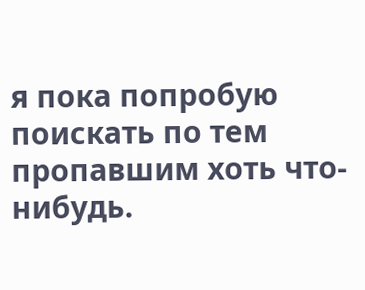я пока попробую поискать по тем пропавшим хоть что-нибудь.